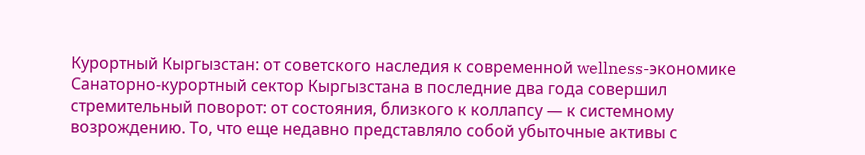Курортный Кыргызстан: от советского наследия к современной wellness-экономике
Санаторно-курортный сектор Кыргызстана в последние два года совершил стремительный поворот: от состояния, близкого к коллапсу — к системному возрождению. То, что еще недавно представляло собой убыточные активы с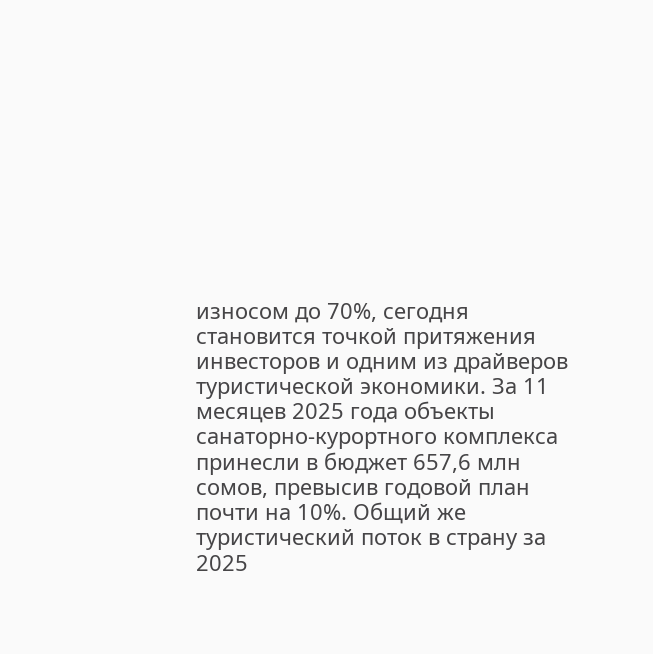износом до 70%, сегодня становится точкой притяжения инвесторов и одним из драйверов туристической экономики. За 11 месяцев 2025 года объекты санаторно-курортного комплекса принесли в бюджет 657,6 млн сомов, превысив годовой план почти на 10%. Общий же туристический поток в страну за 2025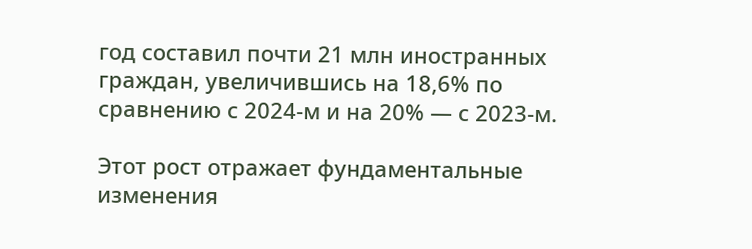год составил почти 21 млн иностранных граждан, увеличившись на 18,6% по сравнению с 2024-м и на 20% — с 2023-м.

Этот рост отражает фундаментальные изменения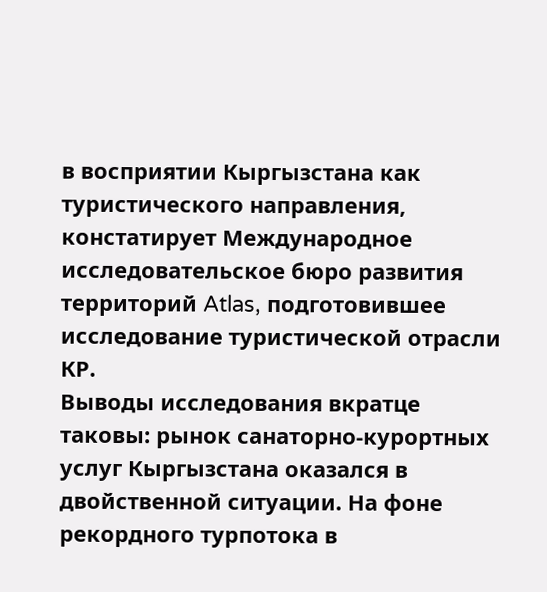в восприятии Кыргызстана как туристического направления, констатирует Международное исследовательское бюро развития территорий Atlas, подготовившее исследование туристической отрасли КР.
Выводы исследования вкратце таковы: рынок санаторно-курортных услуг Кыргызстана оказался в двойственной ситуации. На фоне рекордного турпотока в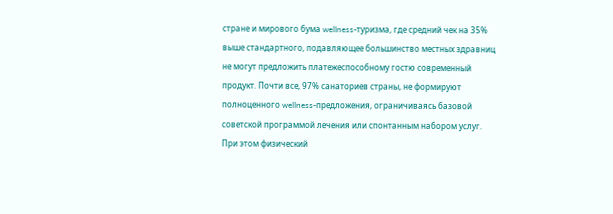стране и мирового бума wellness-туризма, где средний чек на 35% выше стандартного, подавляющее большинство местных здравниц не могут предложить платежеспособному гостю современный продукт. Почти все, 97% санаториев страны, не формируют полноценного wellness-предложения, ограничиваясь базовой советской программой лечения или спонтанным набором услуг. При этом физический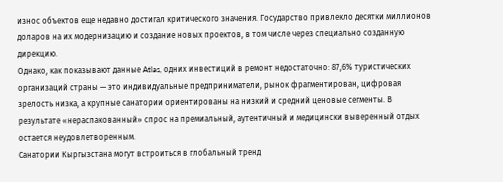износ объектов еще недавно достигал критического значения. Государство привлекло десятки миллионов доларов на их модернизацию и создание новых проектов, в том числе через специально созданную дирекцию.
Однако, как показывают данные Atlas, одних инвестиций в ремонт недостаточно: 87,6% туристических организаций страны — это индивидуальные предприниматели, рынок фрагментирован, цифровая зрелость низка, а крупные санатории ориентированы на низкий и средний ценовые сегменты. В результате «нераспакованный» спрос на премиальный, аутентичный и медицински выверенный отдых остается неудовлетворенным.
Санатории Кыргызстана могут встроиться в глобальный тренд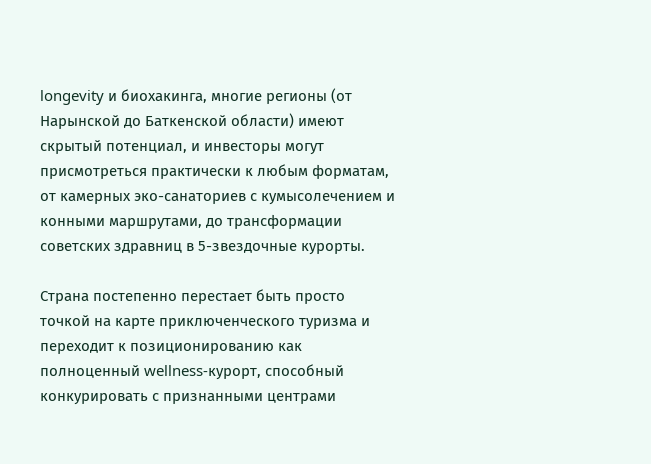longevity и биохакинга, многие регионы (от Нарынской до Баткенской области) имеют скрытый потенциал, и инвесторы могут присмотреться практически к любым форматам, от камерных эко-санаториев с кумысолечением и конными маршрутами, до трансформации советских здравниц в 5-звездочные курорты.

Страна постепенно перестает быть просто точкой на карте приключенческого туризма и переходит к позиционированию как полноценный wellness-курорт, способный конкурировать с признанными центрами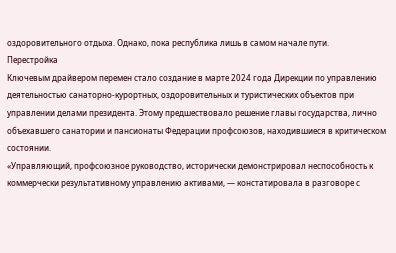оздоровительного отдыха. Однако, пока республика лишь в самом начале пути.
Перестройка
Ключевым драйвером перемен стало создание в марте 2024 года Дирекции по управлению деятельностью санаторно-курортных, оздоровительных и туристических объектов при управлении делами президента. Этому предшествовало решение главы государства, лично объехавшего санатории и пансионаты Федерации профсоюзов, находившиеся в критическом состоянии.
«Управляющий, профсоюзное руководство, исторически демонстрировал неспособность к коммерчески результативному управлению активами, — констатировала в разговоре с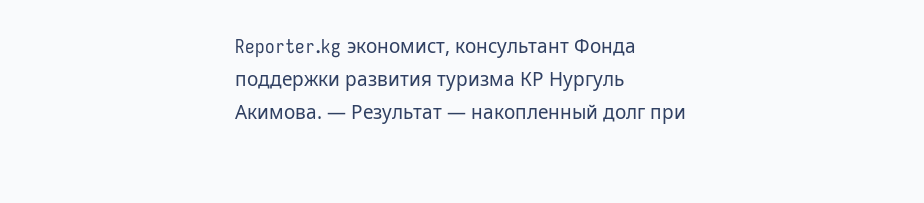Reporter.kg экономист, консультант Фонда поддержки развития туризма КР Нургуль Акимова. — Результат — накопленный долг при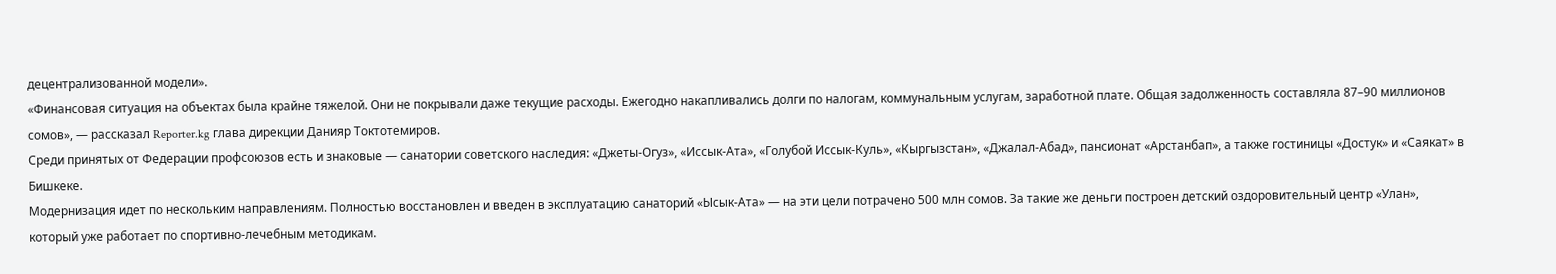децентрализованной модели».
«Финансовая ситуация на объектах была крайне тяжелой. Они не покрывали даже текущие расходы. Ежегодно накапливались долги по налогам, коммунальным услугам, заработной плате. Общая задолженность составляла 87–90 миллионов сомов», — рассказал Reporter.kg глава дирекции Данияр Токтотемиров.
Среди принятых от Федерации профсоюзов есть и знаковые — санатории советского наследия: «Джеты-Огуз», «Иссык-Ата», «Голубой Иссык-Куль», «Кыргызстан», «Джалал-Абад», пансионат «Арстанбап», а также гостиницы «Достук» и «Саякат» в Бишкеке.
Модернизация идет по нескольким направлениям. Полностью восстановлен и введен в эксплуатацию санаторий «Ысык-Ата» — на эти цели потрачено 500 млн сомов. За такие же деньги построен детский оздоровительный центр «Улан», который уже работает по спортивно-лечебным методикам.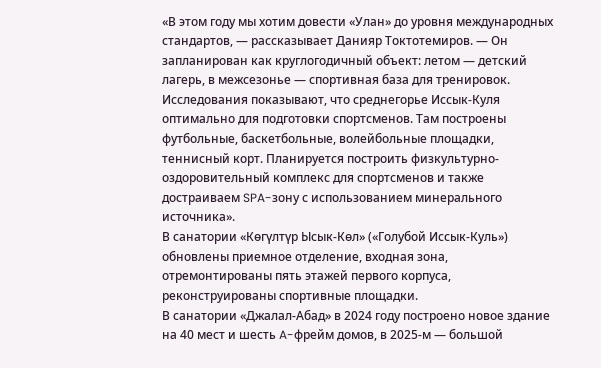«В этом году мы хотим довести «Улан» до уровня международных стандартов, — рассказывает Данияр Токтотемиров. — Он запланирован как круглогодичный объект: летом — детский лагерь, в межсезонье — спортивная база для тренировок. Исследования показывают, что среднегорье Иссык-Куля оптимально для подготовки спортсменов. Там построены футбольные, баскетбольные, волейбольные площадки, теннисный корт. Планируется построить физкультурно-оздоровительный комплекс для спортсменов и также достраиваем SPA-зону с использованием минерального источника».
В санатории «Көгүлтүр Ысык-Көл» («Голубой Иссык-Куль») обновлены приемное отделение, входная зона, отремонтированы пять этажей первого корпуса, реконструированы спортивные площадки.
В санатории «Джалал-Абад» в 2024 году построено новое здание на 40 мест и шесть A-фрейм домов, в 2025-м — большой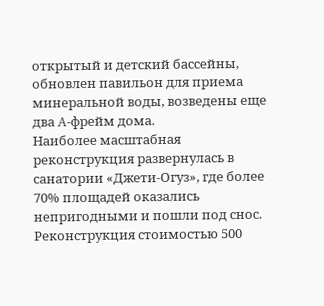открытый и детский бассейны, обновлен павильон для приема минеральной воды, возведены еще два A-фрейм дома.
Наиболее масштабная реконструкция развернулась в санатории «Джети-Огуз», где более 70% площадей оказались непригодными и пошли под снос. Реконструкция стоимостью 500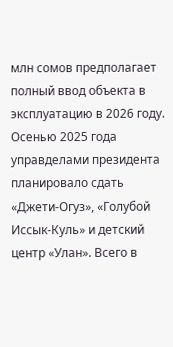млн сомов предполагает полный ввод объекта в эксплуатацию в 2026 году. Осенью 2025 года управделами президента планировало сдать «Джети-Огуз», «Голубой Иссык-Куль» и детский центр «Улан». Всего в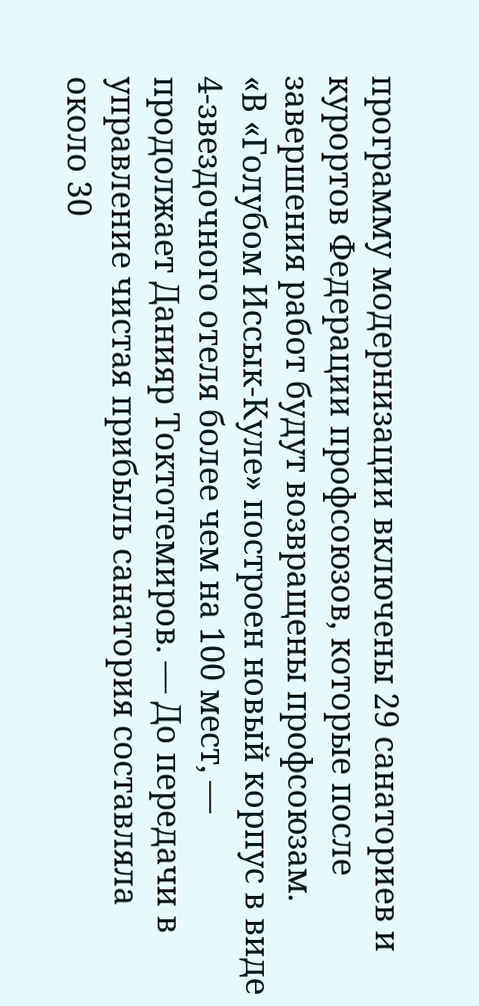программу модернизации включены 29 санаториев и курортов Федерации профсоюзов, которые после завершения работ будут возвращены профсоюзам.
«В «Голубом Иссык-Куле» построен новый корпус в виде 4-звездочного отеля более чем на 100 мест, — продолжает Данияр Токтотемиров. — До передачи в управление чистая прибыль санатория составляла около 30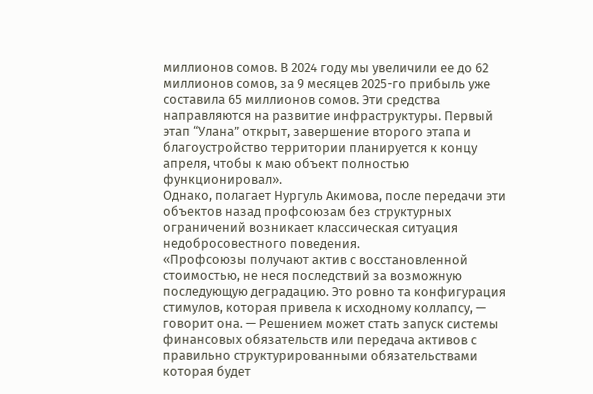миллионов сомов. В 2024 году мы увеличили ее до 62 миллионов сомов, за 9 месяцев 2025-го прибыль уже составила 65 миллионов сомов. Эти средства направляются на развитие инфраструктуры. Первый этап “Улана” открыт, завершение второго этапа и благоустройство территории планируется к концу апреля, чтобы к маю объект полностью функционировал».
Однако, полагает Нургуль Акимова, после передачи эти объектов назад профсоюзам без структурных ограничений возникает классическая ситуация недобросовестного поведения.
«Профсоюзы получают актив с восстановленной стоимостью, не неся последствий за возможную последующую деградацию. Это ровно та конфигурация стимулов, которая привела к исходному коллапсу, — говорит она. — Решением может стать запуск системы финансовых обязательств или передача активов с правильно структурированными обязательствами которая будет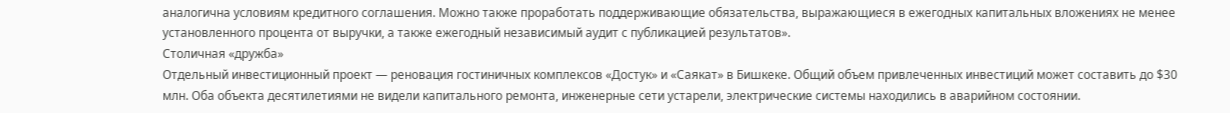аналогична условиям кредитного соглашения. Можно также проработать поддерживающие обязательства, выражающиеся в ежегодных капитальных вложениях не менее установленного процента от выручки, а также ежегодный независимый аудит с публикацией результатов».
Столичная «дружба»
Отдельный инвестиционный проект — реновация гостиничных комплексов «Достук» и «Саякат» в Бишкеке. Общий объем привлеченных инвестиций может составить до $30 млн. Оба объекта десятилетиями не видели капитального ремонта, инженерные сети устарели, электрические системы находились в аварийном состоянии.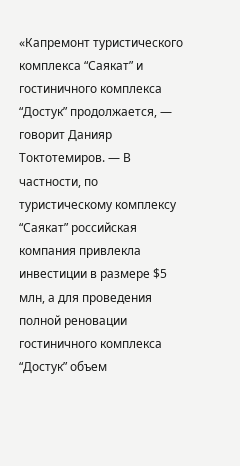«Капремонт туристического комплекса “Саякат” и гостиничного комплекса “Достук” продолжается, — говорит Данияр Токтотемиров. — В частности, по туристическому комплексу “Саякат” российская компания привлекла инвестиции в размере $5 млн, а для проведения полной реновации гостиничного комплекса “Достук” объем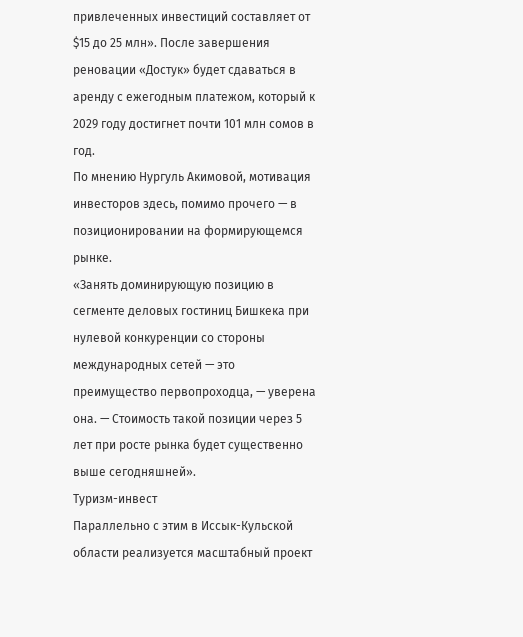привлеченных инвестиций составляет от $15 до 25 млн». После завершения реновации «Достук» будет сдаваться в аренду с ежегодным платежом, который к 2029 году достигнет почти 101 млн сомов в год.
По мнению Нургуль Акимовой, мотивация инвесторов здесь, помимо прочего — в позиционировании на формирующемся рынке.
«Занять доминирующую позицию в сегменте деловых гостиниц Бишкека при нулевой конкуренции со стороны международных сетей — это преимущество первопроходца, — уверена она. — Стоимость такой позиции через 5 лет при росте рынка будет существенно выше сегодняшней».
Туризм-инвест
Параллельно с этим в Иссык-Кульской области реализуется масштабный проект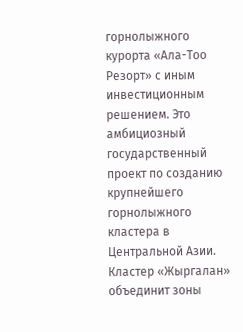горнолыжного курорта «Ала-Тоо Резорт» с иным инвестиционным решением. Это амбициозный государственный проект по созданию крупнейшего горнолыжного кластера в Центральной Азии.
Кластер «Жыргалан» объединит зоны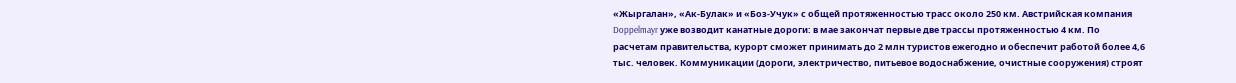«Жыргалан», «Ак-Булак» и «Боз-Учук» с общей протяженностью трасс около 250 км. Австрийская компания Doppelmayr уже возводит канатные дороги: в мае закончат первые две трассы протяженностью 4 км. По расчетам правительства, курорт сможет принимать до 2 млн туристов ежегодно и обеспечит работой более 4,6 тыс. человек. Коммуникации (дороги, электричество, питьевое водоснабжение, очистные сооружения) строят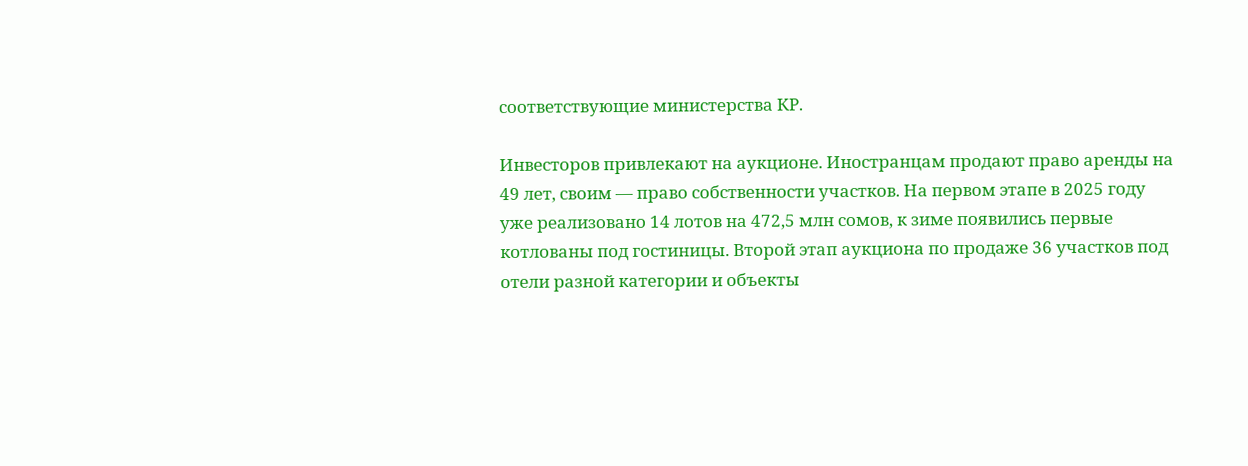соответствующие министерства КР.

Инвесторов привлекают на аукционе. Иностранцам продают право аренды на 49 лет, своим — право собственности участков. На первом этапе в 2025 году уже реализовано 14 лотов на 472,5 млн сомов, к зиме появились первые котлованы под гостиницы. Второй этап аукциона по продаже 36 участков под отели разной категории и объекты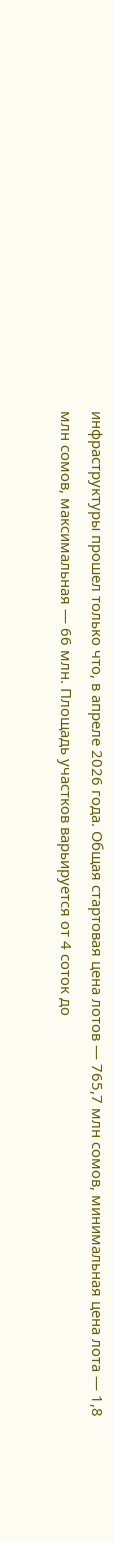инфраструктуры прошел только что, в апреле 2026 года. Общая стартовая цена лотов — 765,7 млн сомов, минимальная цена лота — 1,8 млн сомов, максимальная — 66 млн. Площадь участков варьируется от 4 соток до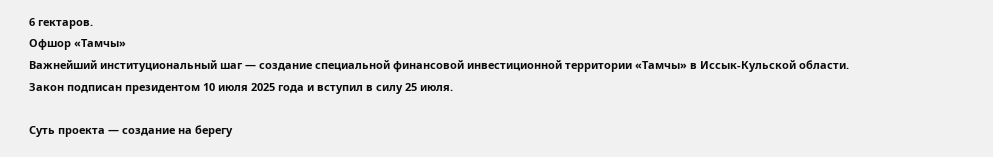6 гектаров.
Офшор «Тамчы»
Важнейший институциональный шаг — создание специальной финансовой инвестиционной территории «Тамчы» в Иссык-Кульской области. Закон подписан президентом 10 июля 2025 года и вступил в силу 25 июля.

Суть проекта — создание на берегу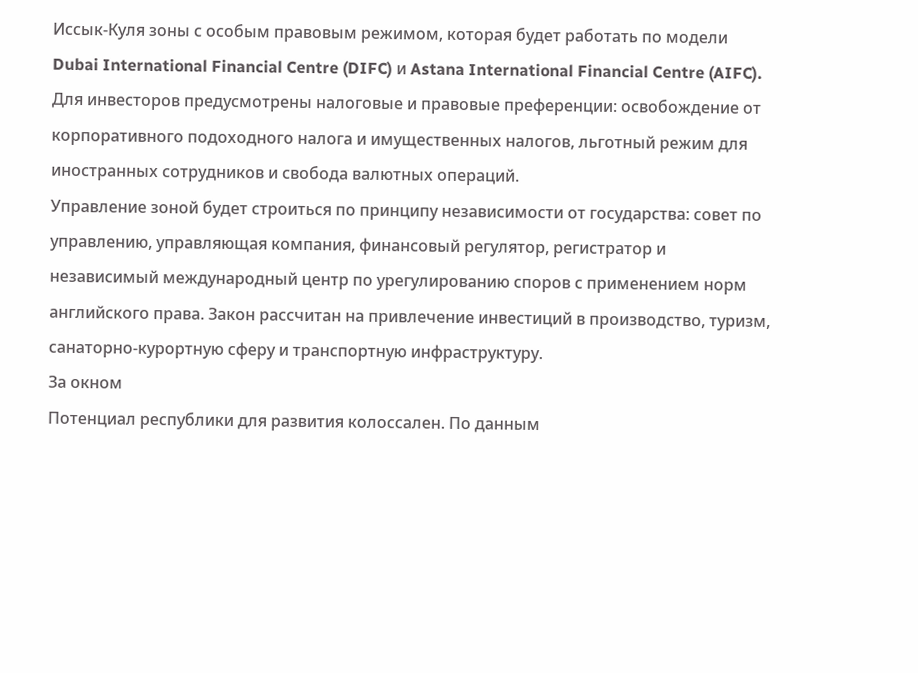Иссык-Куля зоны с особым правовым режимом, которая будет работать по модели Dubai International Financial Centre (DIFC) и Astana International Financial Centre (AIFC). Для инвесторов предусмотрены налоговые и правовые преференции: освобождение от корпоративного подоходного налога и имущественных налогов, льготный режим для иностранных сотрудников и свобода валютных операций.
Управление зоной будет строиться по принципу независимости от государства: совет по управлению, управляющая компания, финансовый регулятор, регистратор и независимый международный центр по урегулированию споров с применением норм английского права. Закон рассчитан на привлечение инвестиций в производство, туризм, санаторно-курортную сферу и транспортную инфраструктуру.
За окном
Потенциал республики для развития колоссален. По данным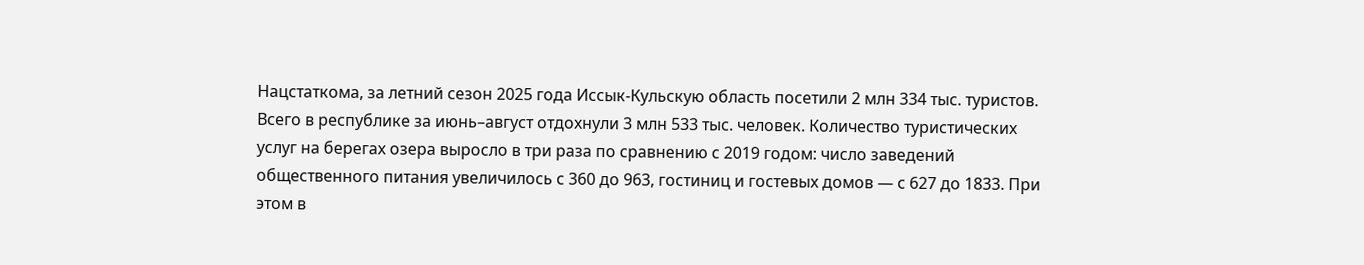Нацстаткома, за летний сезон 2025 года Иссык-Кульскую область посетили 2 млн 334 тыс. туристов. Всего в республике за июнь–август отдохнули 3 млн 533 тыс. человек. Количество туристических услуг на берегах озера выросло в три раза по сравнению с 2019 годом: число заведений общественного питания увеличилось с 360 до 963, гостиниц и гостевых домов — с 627 до 1833. При этом в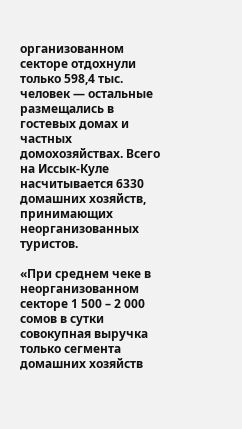организованном секторе отдохнули только 598,4 тыс. человек — остальные размещались в гостевых домах и частных домохозяйствах. Всего на Иссык-Куле насчитывается 6330 домашних хозяйств, принимающих неорганизованных туристов.

«При среднем чеке в неорганизованном секторе 1 500 – 2 000 сомов в сутки совокупная выручка только сегмента домашних хозяйств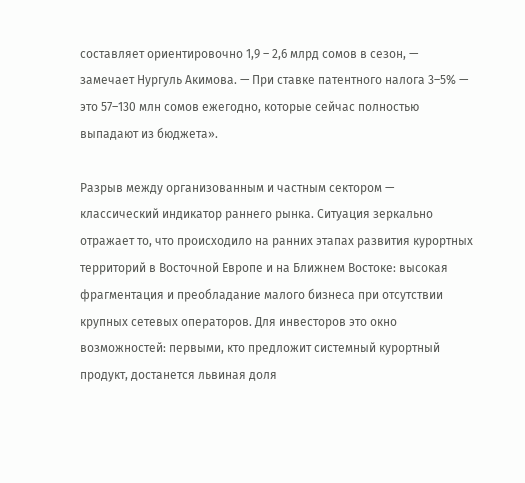составляет ориентировочно 1,9 – 2,6 млрд сомов в сезон, — замечает Нургуль Акимова. — При ставке патентного налога 3–5% — это 57–130 млн сомов ежегодно, которые сейчас полностью выпадают из бюджета».

Разрыв между организованным и частным сектором — классический индикатор раннего рынка. Ситуация зеркально отражает то, что происходило на ранних этапах развития курортных территорий в Восточной Европе и на Ближнем Востоке: высокая фрагментация и преобладание малого бизнеса при отсутствии крупных сетевых операторов. Для инвесторов это окно возможностей: первыми, кто предложит системный курортный продукт, достанется львиная доля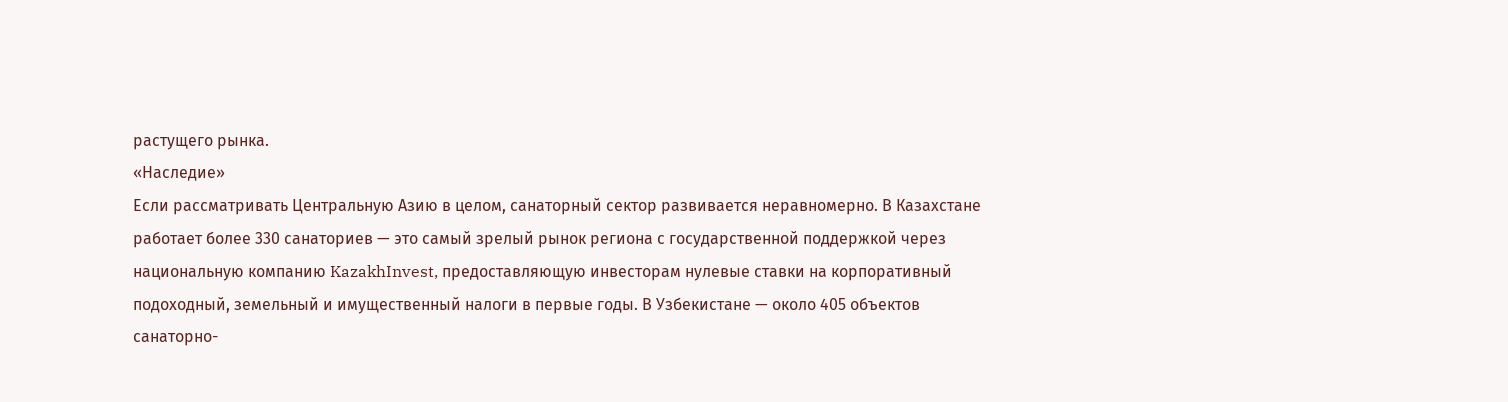растущего рынка.
«Наследие»
Если рассматривать Центральную Азию в целом, санаторный сектор развивается неравномерно. В Казахстане работает более 330 санаториев — это самый зрелый рынок региона с государственной поддержкой через национальную компанию KazakhInvest, предоставляющую инвесторам нулевые ставки на корпоративный подоходный, земельный и имущественный налоги в первые годы. В Узбекистане — около 405 объектов санаторно-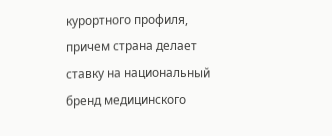курортного профиля, причем страна делает ставку на национальный бренд медицинского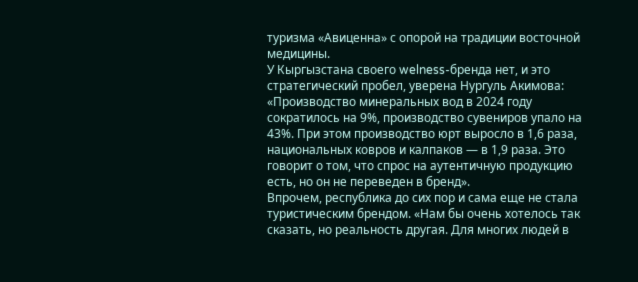туризма «Авиценна» с опорой на традиции восточной медицины.
У Кыргызстана своего welness-бренда нет, и это стратегический пробел, уверена Нургуль Акимова: «Производство минеральных вод в 2024 году сократилось на 9%, производство сувениров упало на 43%. При этом производство юрт выросло в 1,6 раза, национальных ковров и калпаков — в 1,9 раза. Это говорит о том, что спрос на аутентичную продукцию есть, но он не переведен в бренд».
Впрочем, республика до сих пор и сама еще не стала туристическим брендом. «Нам бы очень хотелось так сказать, но реальность другая. Для многих людей в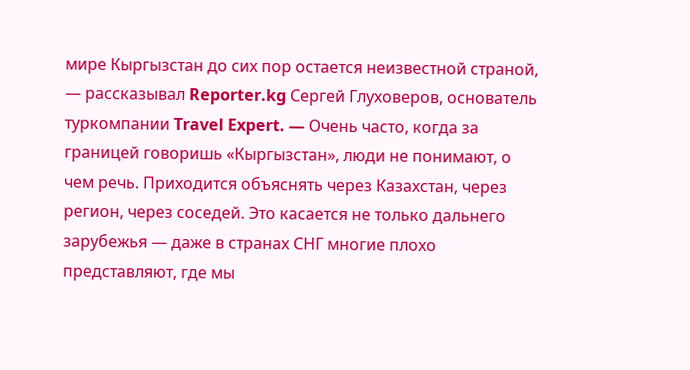мире Кыргызстан до сих пор остается неизвестной страной, — рассказывал Reporter.kg Сергей Глуховеров, основатель туркомпании Travel Expert. — Очень часто, когда за границей говоришь «Кыргызстан», люди не понимают, о чем речь. Приходится объяснять через Казахстан, через регион, через соседей. Это касается не только дальнего зарубежья — даже в странах СНГ многие плохо представляют, где мы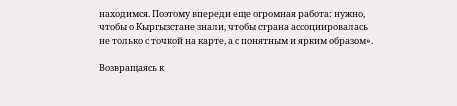находимся. Поэтому впереди еще огромная работа: нужно, чтобы о Кыргызстане знали, чтобы страна ассоциировалась не только с точкой на карте, а с понятным и ярким образом».

Возвращаясь к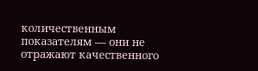количественным показателям — они не отражают качественного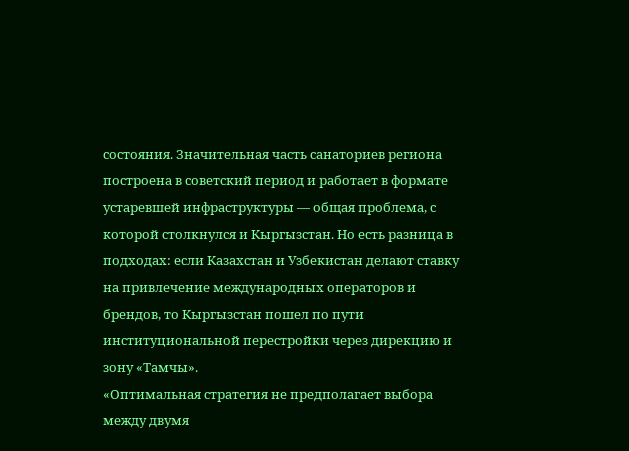состояния. Значительная часть санаториев региона построена в советский период и работает в формате устаревшей инфраструктуры — общая проблема, с которой столкнулся и Кыргызстан. Но есть разница в подходах: если Казахстан и Узбекистан делают ставку на привлечение международных операторов и брендов, то Кыргызстан пошел по пути институциональной перестройки через дирекцию и зону «Тамчы».
«Оптимальная стратегия не предполагает выбора между двумя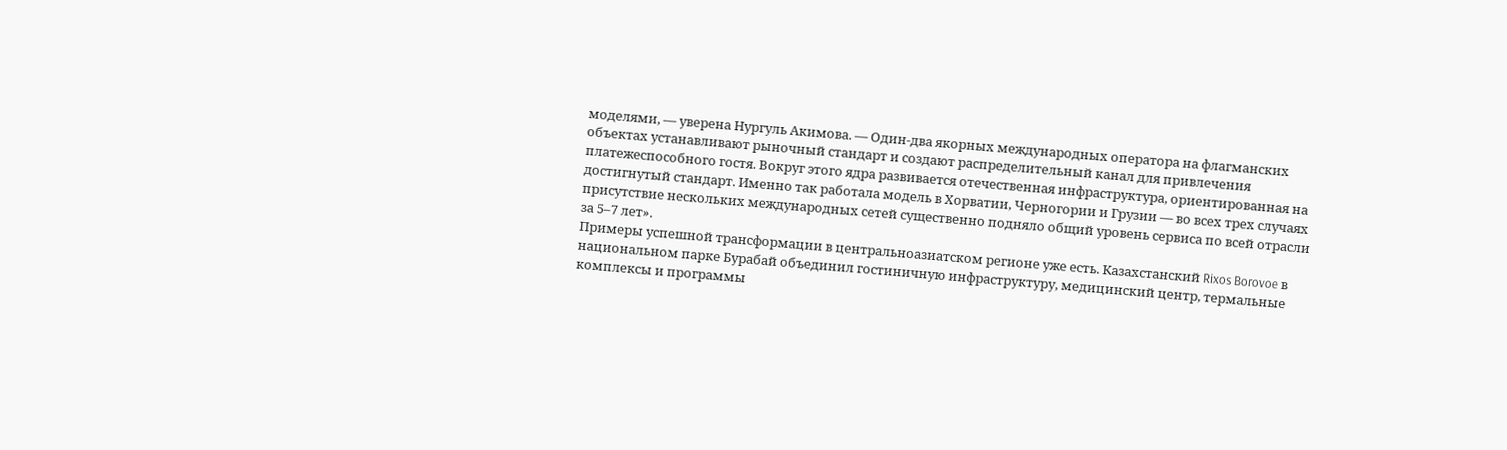моделями, — уверена Нургуль Акимова. — Один-два якорных международных оператора на флагманских объектах устанавливают рыночный стандарт и создают распределительный канал для привлечения платежеспособного гостя. Вокруг этого ядра развивается отечественная инфраструктура, ориентированная на достигнутый стандарт. Именно так работала модель в Хорватии, Черногории и Грузии — во всех трех случаях присутствие нескольких международных сетей существенно подняло общий уровень сервиса по всей отрасли за 5–7 лет».
Примеры успешной трансформации в центральноазиатском регионе уже есть. Казахстанский Rixos Borovoe в национальном парке Бурабай объединил гостиничную инфраструктуру, медицинский центр, термальные комплексы и программы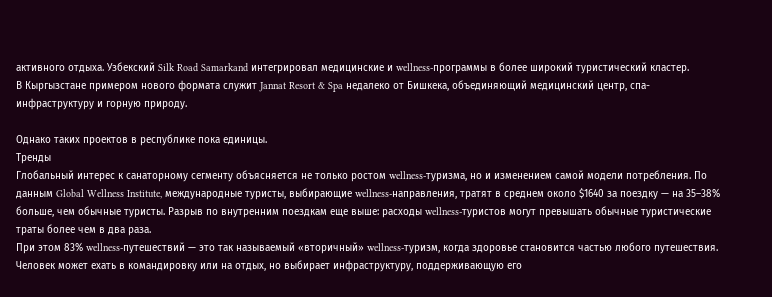активного отдыха. Узбекский Silk Road Samarkand интегрировал медицинские и wellness-программы в более широкий туристический кластер.
В Кыргызстане примером нового формата служит Jannat Resort & Spa недалеко от Бишкека, объединяющий медицинский центр, спа-инфраструктуру и горную природу.

Однако таких проектов в республике пока единицы.
Тренды
Глобальный интерес к санаторному сегменту объясняется не только ростом wellness-туризма, но и изменением самой модели потребления. По данным Global Wellness Institute, международные туристы, выбирающие wellness-направления, тратят в среднем около $1640 за поездку — на 35–38% больше, чем обычные туристы. Разрыв по внутренним поездкам еще выше: расходы wellness-туристов могут превышать обычные туристические траты более чем в два раза.
При этом 83% wellness-путешествий — это так называемый «вторичный» wellness-туризм, когда здоровье становится частью любого путешествия. Человек может ехать в командировку или на отдых, но выбирает инфраструктуру, поддерживающую его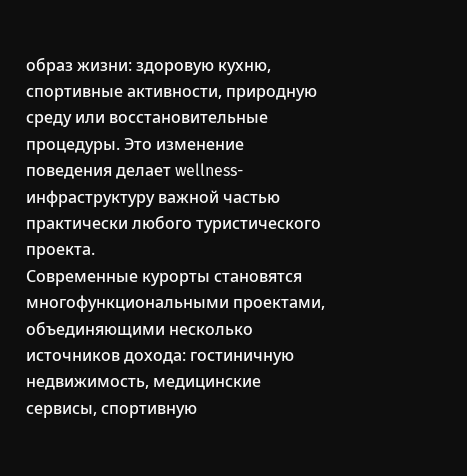образ жизни: здоровую кухню, спортивные активности, природную среду или восстановительные процедуры. Это изменение поведения делает wellness-инфраструктуру важной частью практически любого туристического проекта.
Современные курорты становятся многофункциональными проектами, объединяющими несколько источников дохода: гостиничную недвижимость, медицинские сервисы, спортивную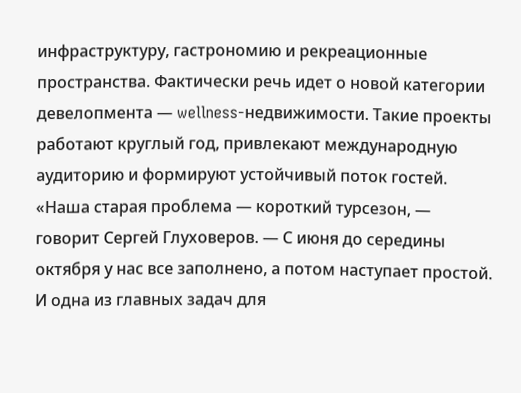инфраструктуру, гастрономию и рекреационные пространства. Фактически речь идет о новой категории девелопмента — wellness-недвижимости. Такие проекты работают круглый год, привлекают международную аудиторию и формируют устойчивый поток гостей.
«Наша старая проблема — короткий турсезон, — говорит Сергей Глуховеров. — С июня до середины октября у нас все заполнено, а потом наступает простой. И одна из главных задач для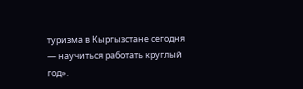туризма в Кыргызстане сегодня — научиться работать круглый год».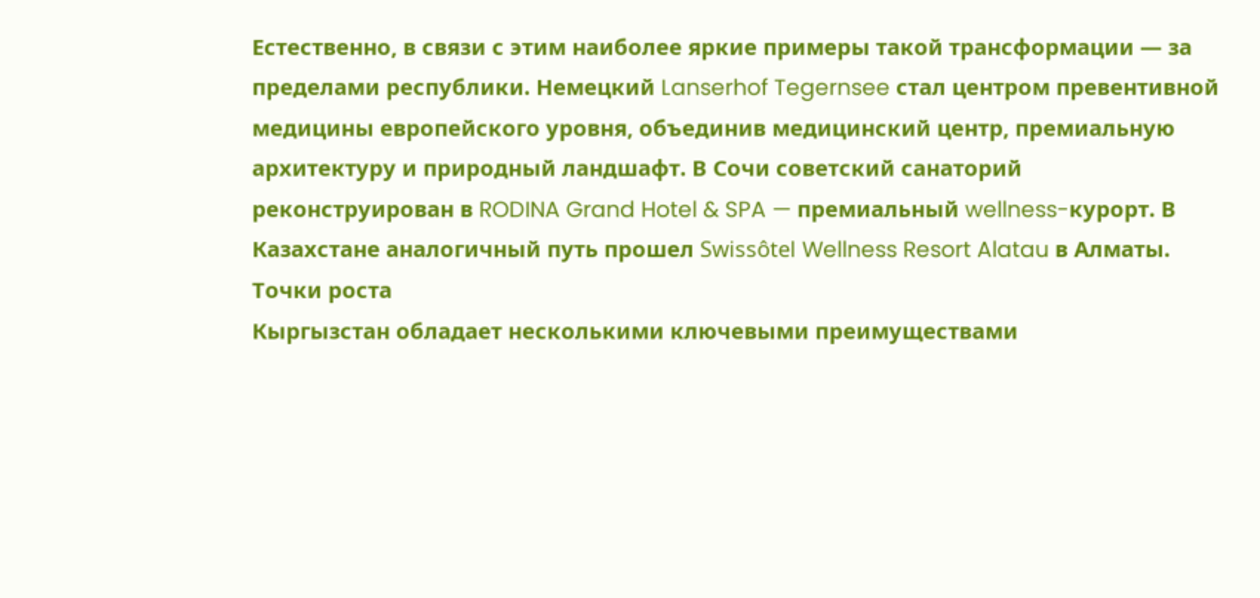Естественно, в связи с этим наиболее яркие примеры такой трансформации — за пределами республики. Немецкий Lanserhof Tegernsee стал центром превентивной медицины европейского уровня, объединив медицинский центр, премиальную архитектуру и природный ландшафт. В Сочи советский санаторий реконструирован в RODINA Grand Hotel & SPA — премиальный wellness-курорт. В Казахстане аналогичный путь прошел Swissôtel Wellness Resort Alatau в Алматы.
Точки роста
Кыргызстан обладает несколькими ключевыми преимуществами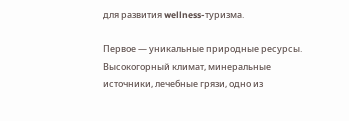для развития wellness-туризма.

Первое — уникальные природные ресурсы. Высокогорный климат, минеральные источники, лечебные грязи, одно из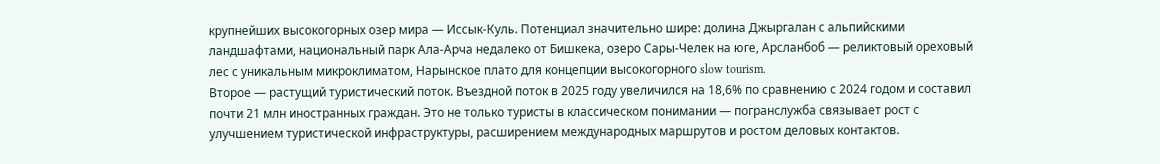крупнейших высокогорных озер мира — Иссык-Куль. Потенциал значительно шире: долина Джыргалан с альпийскими ландшафтами, национальный парк Ала-Арча недалеко от Бишкека, озеро Сары-Челек на юге, Арсланбоб — реликтовый ореховый лес с уникальным микроклиматом, Нарынское плато для концепции высокогорного slow tourism.
Второе — растущий туристический поток. Въездной поток в 2025 году увеличился на 18,6% по сравнению с 2024 годом и составил почти 21 млн иностранных граждан. Это не только туристы в классическом понимании — погранслужба связывает рост с улучшением туристической инфраструктуры, расширением международных маршрутов и ростом деловых контактов.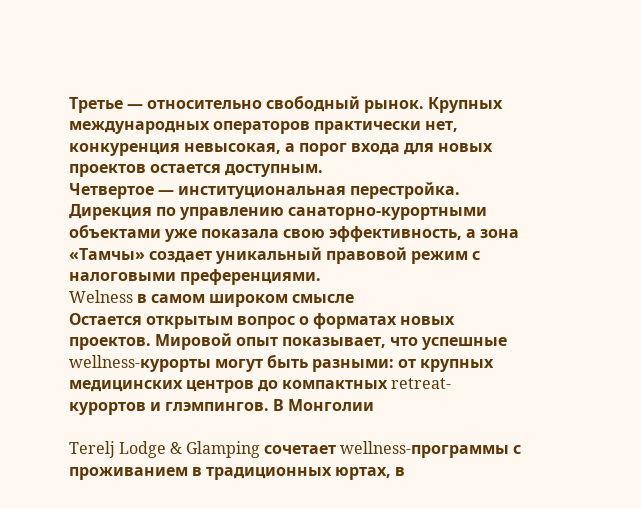Третье — относительно свободный рынок. Крупных международных операторов практически нет, конкуренция невысокая, а порог входа для новых проектов остается доступным.
Четвертое — институциональная перестройка. Дирекция по управлению санаторно-курортными объектами уже показала свою эффективность, а зона «Тамчы» создает уникальный правовой режим с налоговыми преференциями.
Welness в самом широком смысле
Остается открытым вопрос о форматах новых проектов. Мировой опыт показывает, что успешные wellness-курорты могут быть разными: от крупных медицинских центров до компактных retreat-курортов и глэмпингов. В Монголии

Terelj Lodge & Glamping сочетает wellness-программы с проживанием в традиционных юртах, в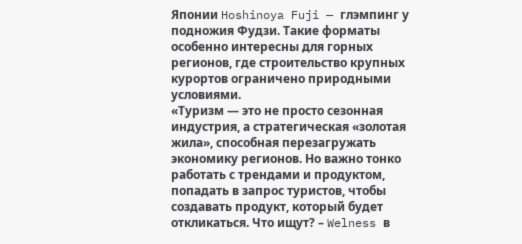Японии Hoshinoya Fuji — глэмпинг у подножия Фудзи. Такие форматы особенно интересны для горных регионов, где строительство крупных курортов ограничено природными условиями.
«Туризм — это не просто сезонная индустрия, а стратегическая «золотая жила», способная перезагружать экономику регионов. Но важно тонко работать с трендами и продуктом, попадать в запрос туристов, чтобы создавать продукт, который будет откликаться. Что ищут? – Welness в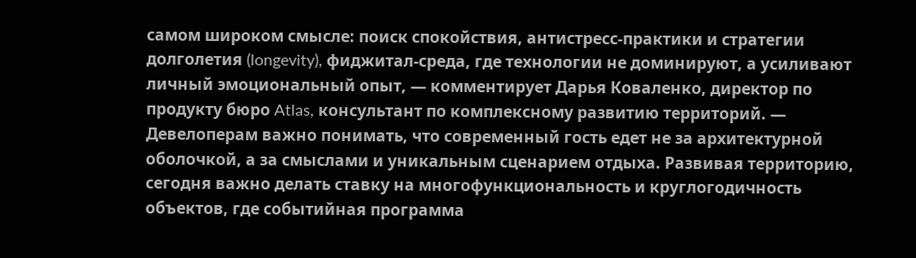самом широком смысле: поиск спокойствия, антистресс-практики и стратегии долголетия (longevity), фиджитал-среда, где технологии не доминируют, а усиливают личный эмоциональный опыт, — комментирует Дарья Коваленко, директор по продукту бюро Atlas, консультант по комплексному развитию территорий. — Девелоперам важно понимать, что современный гость едет не за архитектурной оболочкой, а за смыслами и уникальным сценарием отдыха. Развивая территорию, сегодня важно делать ставку на многофункциональность и круглогодичность объектов, где событийная программа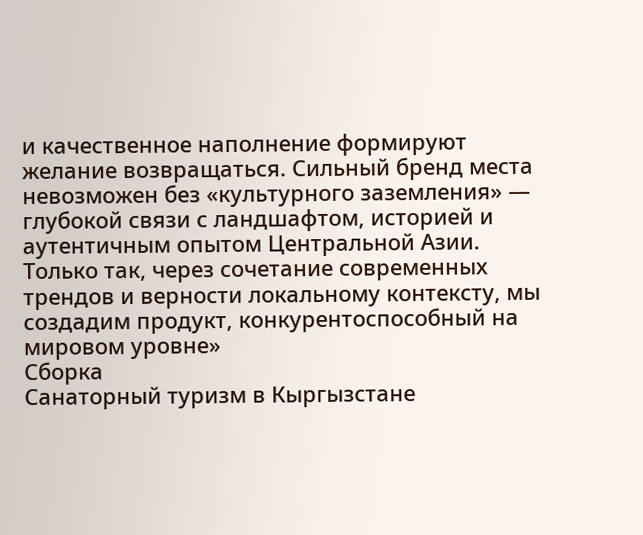и качественное наполнение формируют желание возвращаться. Сильный бренд места невозможен без «культурного заземления» — глубокой связи с ландшафтом, историей и аутентичным опытом Центральной Азии. Только так, через сочетание современных трендов и верности локальному контексту, мы создадим продукт, конкурентоспособный на мировом уровне»
Сборка
Санаторный туризм в Кыргызстане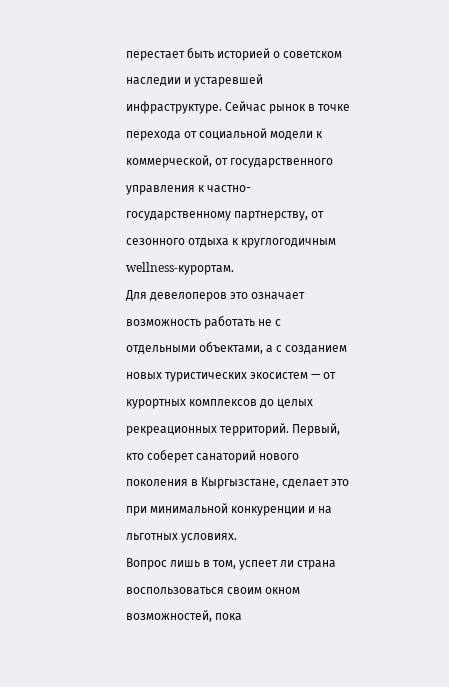перестает быть историей о советском наследии и устаревшей инфраструктуре. Сейчас рынок в точке перехода от социальной модели к коммерческой, от государственного управления к частно-государственному партнерству, от сезонного отдыха к круглогодичным wellness-курортам.
Для девелоперов это означает возможность работать не с отдельными объектами, а с созданием новых туристических экосистем — от курортных комплексов до целых рекреационных территорий. Первый, кто соберет санаторий нового поколения в Кыргызстане, сделает это при минимальной конкуренции и на льготных условиях.
Вопрос лишь в том, успеет ли страна воспользоваться своим окном возможностей, пока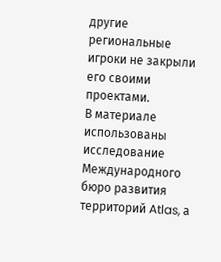другие региональные игроки не закрыли его своими проектами.
В материале использованы исследование Международного бюро развития территорий Atlas, а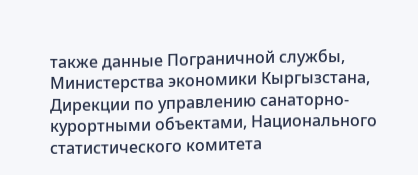также данные Пограничной службы, Министерства экономики Кыргызстана, Дирекции по управлению санаторно-курортными объектами, Национального статистического комитета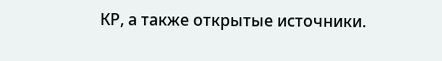КР, а также открытые источники.